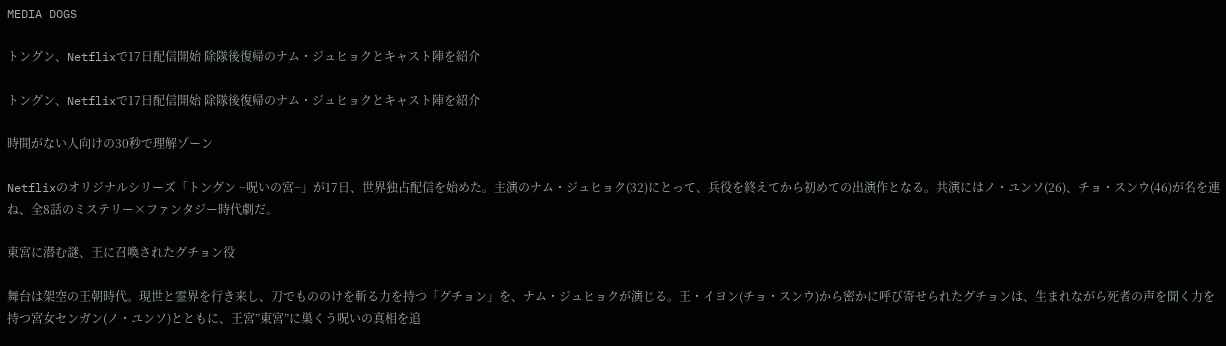MEDIA DOGS

トングン、Netflixで17日配信開始 除隊後復帰のナム・ジュヒョクとキャスト陣を紹介

トングン、Netflixで17日配信開始 除隊後復帰のナム・ジュヒョクとキャスト陣を紹介

時間がない人向けの30秒で理解ゾーン

Netflixのオリジナルシリーズ「トングン −呪いの宮−」が17日、世界独占配信を始めた。主演のナム・ジュヒョク(32)にとって、兵役を終えてから初めての出演作となる。共演にはノ・ユンソ(26)、チョ・スンウ(46)が名を連ね、全8話のミステリー×ファンタジー時代劇だ。

東宮に潜む謎、王に召喚されたグチョン役

舞台は架空の王朝時代。現世と霊界を行き来し、刀でもののけを斬る力を持つ「グチョン」を、ナム・ジュヒョクが演じる。王・イヨン(チョ・スンウ)から密かに呼び寄せられたグチョンは、生まれながら死者の声を聞く力を持つ宮女センガン(ノ・ユンソ)とともに、王宮”東宮”に巣くう呪いの真相を追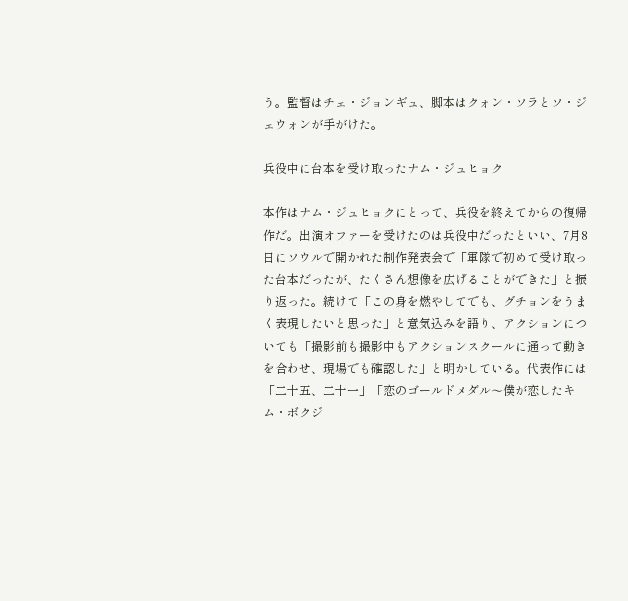う。監督はチェ・ジョンギュ、脚本はクォン・ソラとソ・ジェウォンが手がけた。

兵役中に台本を受け取ったナム・ジュヒョク

本作はナム・ジュヒョクにとって、兵役を終えてからの復帰作だ。出演オファーを受けたのは兵役中だったといい、7月8日にソウルで開かれた制作発表会で「軍隊で初めて受け取った台本だったが、たくさん想像を広げることができた」と振り返った。続けて「この身を燃やしてでも、グチョンをうまく表現したいと思った」と意気込みを語り、アクションについても「撮影前も撮影中もアクションスクールに通って動きを合わせ、現場でも確認した」と明かしている。代表作には「二十五、二十一」「恋のゴールドメダル〜僕が恋したキム・ボクジ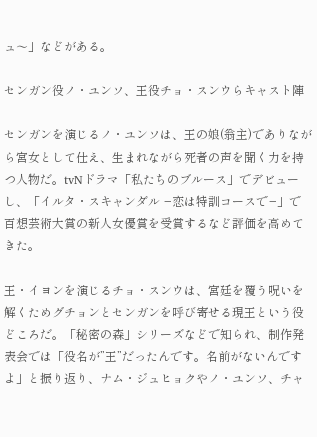ュ〜」などがある。

センガン役ノ・ユンソ、王役チョ・スンウらキャスト陣

センガンを演じるノ・ユンソは、王の娘(翁主)でありながら宮女として仕え、生まれながら死者の声を聞く力を持つ人物だ。tvNドラマ「私たちのブルース」でデビューし、「イルタ・スキャンダル −恋は特訓コースで−」で百想芸術大賞の新人女優賞を受賞するなど評価を高めてきた。

王・イヨンを演じるチョ・スンウは、宮廷を覆う呪いを解くためグチョンとセンガンを呼び寄せる現王という役どころだ。「秘密の森」シリーズなどで知られ、制作発表会では「役名が”王”だったんです。名前がないんですよ」と振り返り、ナム・ジュヒョクやノ・ユンソ、チャ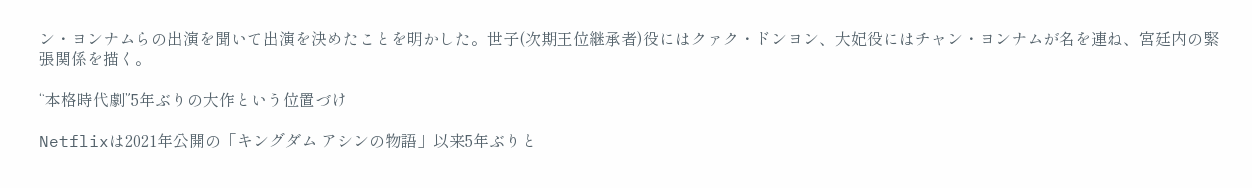ン・ヨンナムらの出演を聞いて出演を決めたことを明かした。世子(次期王位継承者)役にはクァク・ドンヨン、大妃役にはチャン・ヨンナムが名を連ね、宮廷内の緊張関係を描く。

“本格時代劇”5年ぶりの大作という位置づけ

Netflixは2021年公開の「キングダム アシンの物語」以来5年ぶりと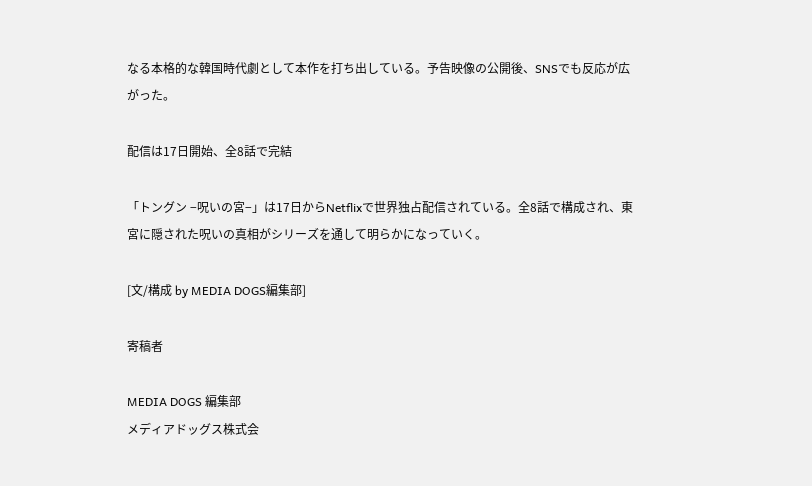なる本格的な韓国時代劇として本作を打ち出している。予告映像の公開後、SNSでも反応が広がった。

配信は17日開始、全8話で完結

「トングン −呪いの宮−」は17日からNetflixで世界独占配信されている。全8話で構成され、東宮に隠された呪いの真相がシリーズを通して明らかになっていく。

[文/構成 by MEDIA DOGS編集部]

寄稿者

MEDIA DOGS 編集部
メディアドッグス株式会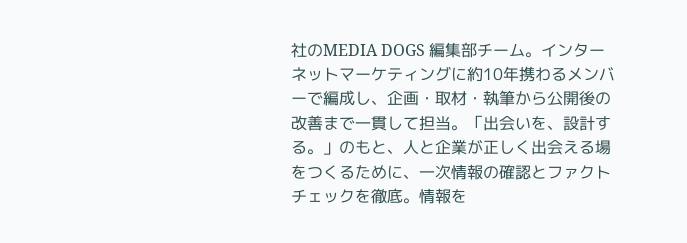社のMEDIA DOGS 編集部チーム。インターネットマーケティングに約10年携わるメンバーで編成し、企画・取材・執筆から公開後の改善まで一貫して担当。「出会いを、設計する。」のもと、人と企業が正しく出会える場をつくるために、一次情報の確認とファクトチェックを徹底。情報を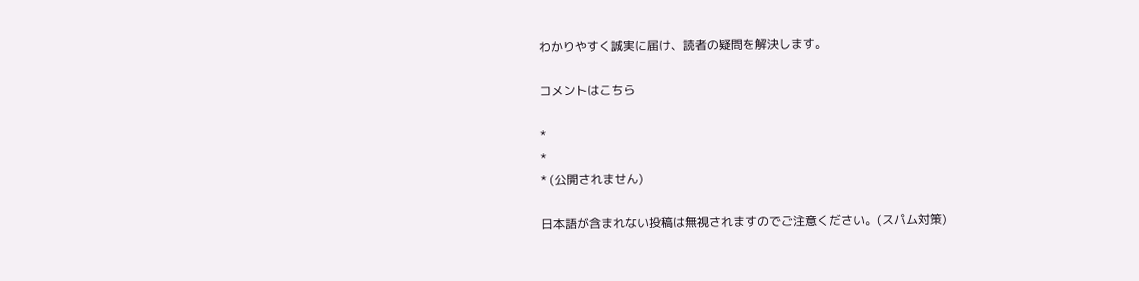わかりやすく誠実に届け、読者の疑問を解決します。

コメントはこちら

*
*
* (公開されません)

日本語が含まれない投稿は無視されますのでご注意ください。(スパム対策)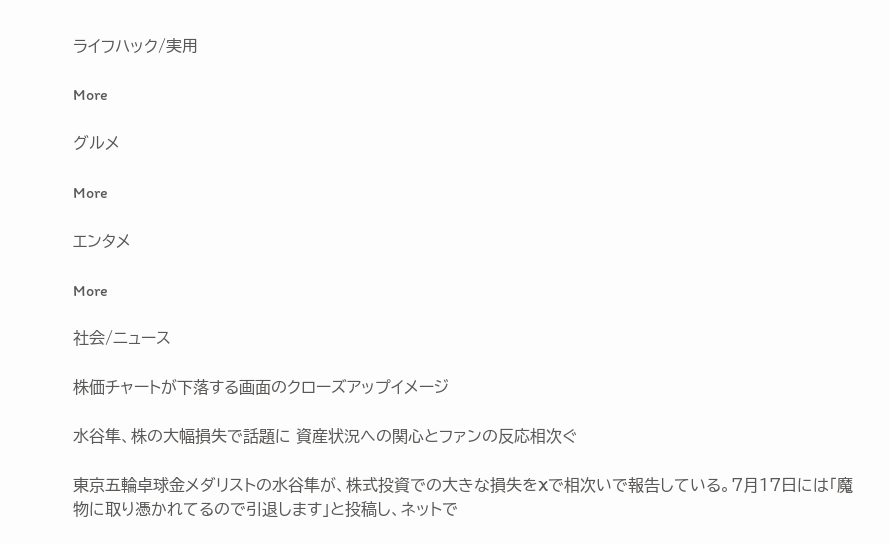ライフハック/実用

More

グルメ

More

エンタメ

More

社会/ニュース

株価チャートが下落する画面のクローズアップイメージ

水谷隼、株の大幅損失で話題に 資産状況への関心とファンの反応相次ぐ

東京五輪卓球金メダリストの水谷隼が、株式投資での大きな損失をXで相次いで報告している。7月17日には「魔物に取り憑かれてるので引退します」と投稿し、ネットで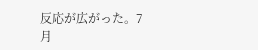反応が広がった。7月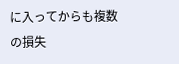に入ってからも複数の損失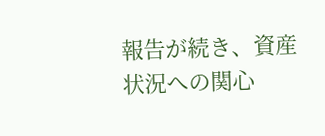報告が続き、資産状況への関心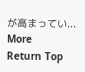が高まってい...
More
Return Top